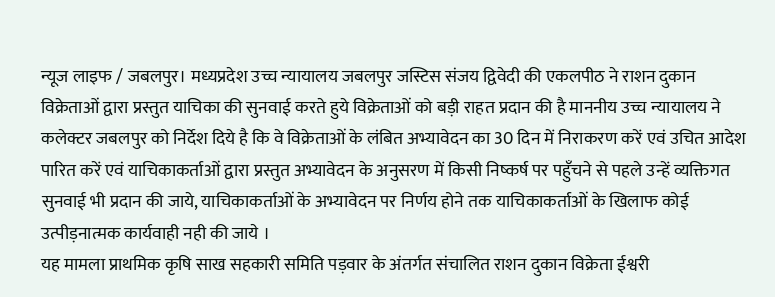न्यूज लाइफ / जबलपुर। मध्यप्रदेश उच्च न्यायालय जबलपुर जस्टिस संजय द्विवेदी की एकलपीठ ने राशन दुकान विक्रेताओं द्वारा प्रस्तुत याचिका की सुनवाई करते हुये विक्रेताओं को बड़ी राहत प्रदान की है माननीय उच्च न्यायालय ने कलेक्टर जबलपुर को निर्देश दिये है कि वे विक्रेताओं के लंबित अभ्यावेदन का 30 दिन में निराकरण करें एवं उचित आदेश पारित करें एवं याचिकाकर्ताओं द्वारा प्रस्तुत अभ्यावेदन के अनुसरण में किसी निष्कर्ष पर पहुँचने से पहले उन्हें व्यक्तिगत सुनवाई भी प्रदान की जाये, याचिकाकर्ताओं के अभ्यावेदन पर निर्णय होने तक याचिकाकर्ताओं के खिलाफ कोई उत्पीड़नात्मक कार्यवाही नही की जाये ।
यह मामला प्राथमिक कृषि साख सहकारी समिति पड़वार के अंतर्गत संचालित राशन दुकान विक्रेता ईश्वरी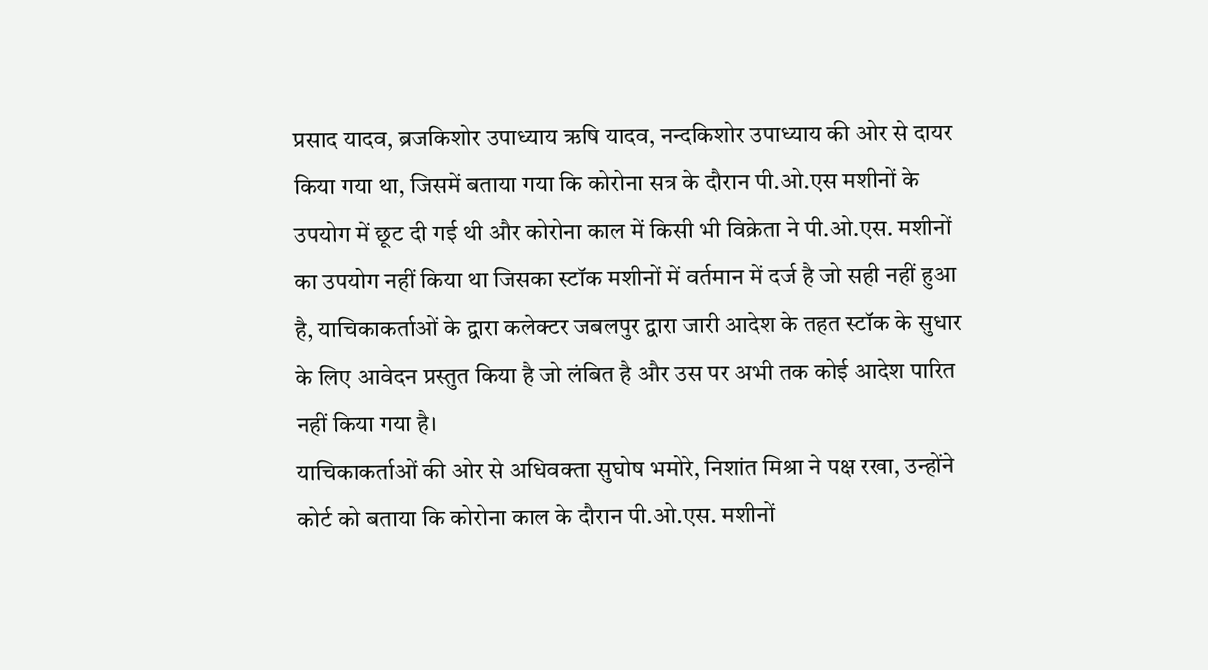प्रसाद यादव, ब्रजकिशोर उपाध्याय ऋषि यादव, नन्दकिशोर उपाध्याय की ओर से दायर किया गया था, जिसमें बताया गया कि कोरोना सत्र के दौरान पी.ओ.एस मशीनों के उपयोग में छूट दी गई थी और कोरोना काल में किसी भी विक्रेता ने पी.ओ.एस. मशीनों का उपयोग नहीं किया था जिसका स्टॉक मशीनों में वर्तमान में दर्ज है जो सही नहीं हुआ है, याचिकाकर्ताओं के द्वारा कलेक्टर जबलपुर द्वारा जारी आदेश के तहत स्टॉक के सुधार के लिए आवेदन प्रस्तुत किया है जो लंबित है और उस पर अभी तक कोई आदेश पारित नहीं किया गया है।
याचिकाकर्ताओं की ओर से अधिवक्ता सुघोष भमोरे, निशांत मिश्रा ने पक्ष रखा, उन्होंने कोर्ट को बताया कि कोरोना काल के दौरान पी.ओ.एस. मशीनों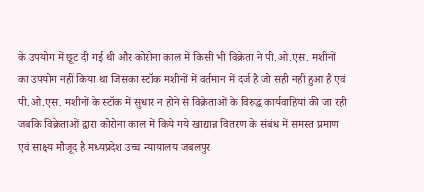के उपयोग में छूट दी गई थी और कोरोना काल में किसी भी विक्रेता ने पी.ओ.एस. मशीनों का उपयोग नहीं किया था जिसका स्टॉक मशीनों में वर्तमान में दर्ज है जो सही नहीं हुआ है एवं पी.ओ.एस. मशीनों के स्टॉक में सुधार न होने से विक्रेताओं के विरुद्ध कार्यवाहियां की जा रही जबकि विक्रेताओं द्वारा कोरोना काल में किये गये खाद्यान्न वितरण के संबंध में समस्त प्रमाण एवं साक्ष्य मौजूद है मध्यप्रदेश उच्च न्यायालय जबलपुर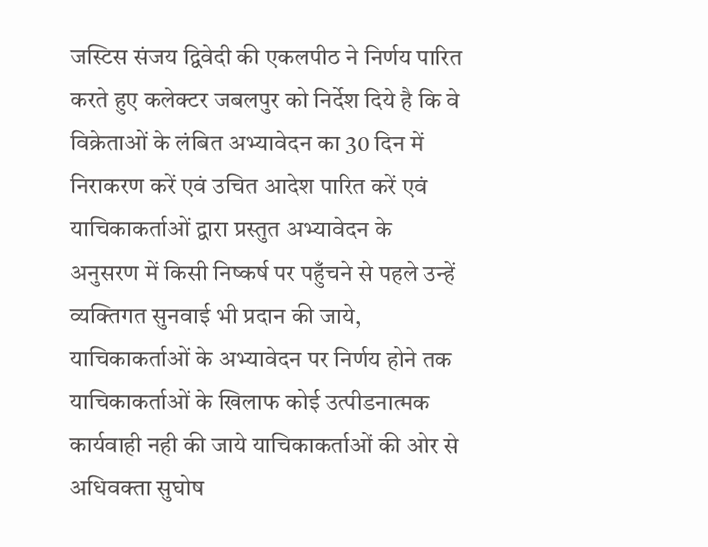जस्टिस संजय द्विवेदी की एकलपीठ ने निर्णय पारित करते हुए कलेक्टर जबलपुर को निर्देश दिये है कि वे विक्रेताओं के लंबित अभ्यावेदन का 30 दिन में निराकरण करें एवं उचित आदेश पारित करें एवं याचिकाकर्ताओं द्वारा प्रस्तुत अभ्यावेदन के अनुसरण में किसी निष्कर्ष पर पहुँचने से पहले उन्हें व्यक्तिगत सुनवाई भी प्रदान की जाये, याचिकाकर्ताओं के अभ्यावेदन पर निर्णय होने तक याचिकाकर्ताओं के खिलाफ कोई उत्पीडनात्मक कार्यवाही नही की जाये याचिकाकर्ताओं की ओर से अधिवक्ता सुघोष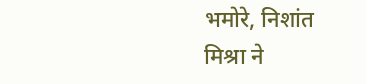भमोरे, निशांत मिश्रा ने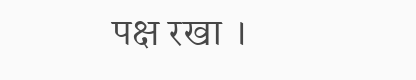पक्ष रखा ।